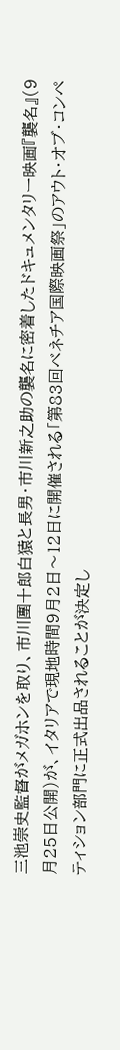三池崇史監督がメガホンを取り、市川團十郎白猿と長男・市川新之助の襲名に密着したドキュメンタリー映画『襲名』(9月25日公開)が、イタリアで現地時間9月2日〜12日に開催される「第83回ベネチア国際映画祭」のアウト・オブ・コンペティション部門に正式出品されることが決定し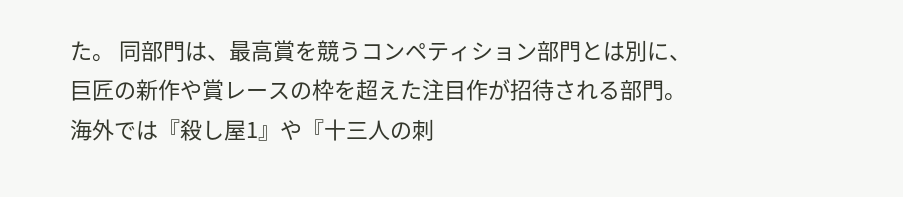た。 同部門は、最高賞を競うコンペティション部門とは別に、巨匠の新作や賞レースの枠を超えた注目作が招待される部門。海外では『殺し屋1』や『十三人の刺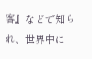客』などで知られ、世界中に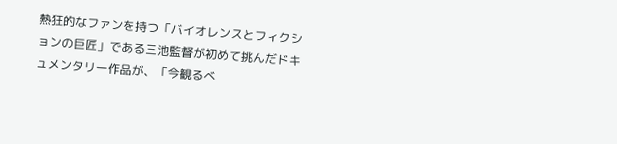熱狂的なファンを持つ「バイオレンスとフィクションの巨匠」である三池監督が初めて挑んだドキュメンタリー作品が、「今観るべ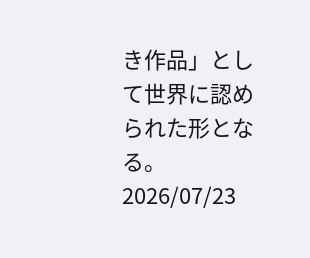き作品」として世界に認められた形となる。
2026/07/23